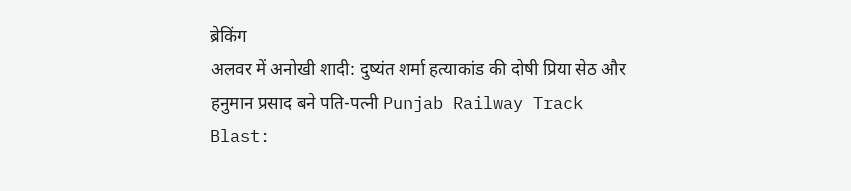ब्रेकिंग
अलवर में अनोखी शादी: दुष्यंत शर्मा हत्याकांड की दोषी प्रिया सेठ और हनुमान प्रसाद बने पति-पत्नी Punjab Railway Track Blast: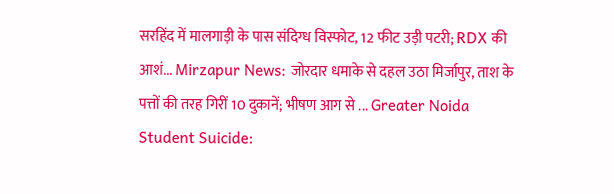सरहिंद में मालगाड़ी के पास संदिग्ध विस्फोट, 12 फीट उड़ी पटरी; RDX की आशं... Mirzapur News: जोरदार धमाके से दहल उठा मिर्जापुर, ताश के पत्तों की तरह गिरीं 10 दुकानें; भीषण आग से ... Greater Noida Student Suicide: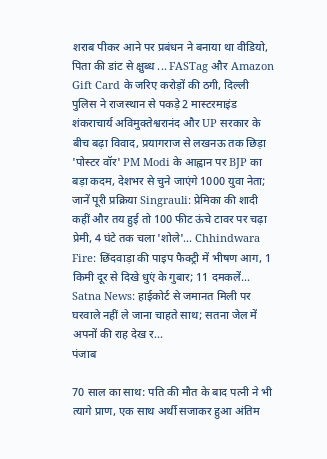शराब पीकर आने पर प्रबंधन ने बनाया था वीडियो, पिता की डांट से क्षुब्ध ... FASTag और Amazon Gift Card के जरिए करोड़ों की ठगी, दिल्ली पुलिस ने राजस्थान से पकड़े 2 मास्टरमाइंड शंकराचार्य अविमुक्तेश्वरानंद और UP सरकार के बीच बढ़ा विवाद, प्रयागराज से लखनऊ तक छिड़ा 'पोस्टर वॉर' PM Modi के आह्वान पर BJP का बड़ा कदम, देशभर से चुने जाएंगे 1000 युवा नेता; जानें पूरी प्रक्रिया Singrauli: प्रेमिका की शादी कहीं और तय हुई तो 100 फीट ऊंचे टावर पर चढ़ा प्रेमी, 4 घंटे तक चला 'शोले'... Chhindwara Fire: छिंदवाड़ा की पाइप फैक्ट्री में भीषण आग, 1 किमी दूर से दिखे धुएं के गुबार; 11 दमकलें... Satna News: हाईकोर्ट से जमानत मिली पर घरवाले नहीं ले जाना चाहते साथ; सतना जेल में अपनों की राह देख र...
पंजाब

70 साल का साथ: पति की मौत के बाद पत्नी ने भी त्यागे प्राण, एक साथ अर्थी सजाकर हुआ अंतिम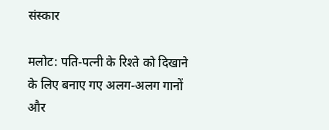संस्कार

मलोट: पति-पत्नी के रिश्ते को दिखाने के लिए बनाए गए अलग-अलग गानों और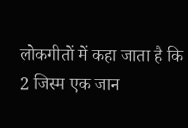लोकगीतों में कहा जाता है कि 2 जिस्म एक जान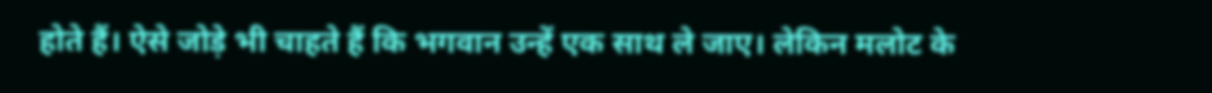होते हैं। ऐसे जोड़े भी चाहते हैं कि भगवान उन्हें एक साथ ले जाए। लेकिन मलोट के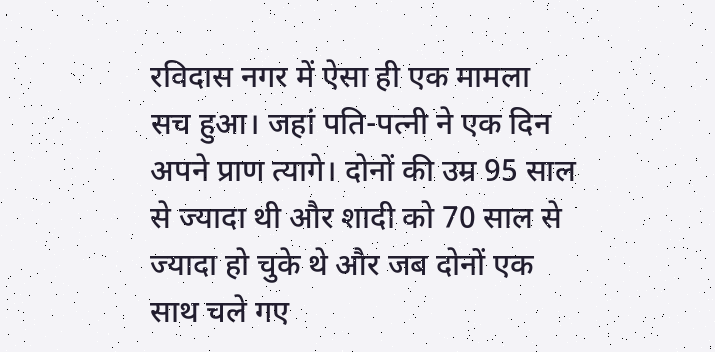रविदास नगर में ऐसा ही एक मामला सच हुआ। जहां पति-पत्नी ने एक दिन अपने प्राण त्यागे। दोनों की उम्र 95 साल से ज्यादा थी और शादी को 70 साल से ज्यादा हो चुके थे और जब दोनों एक साथ चले गए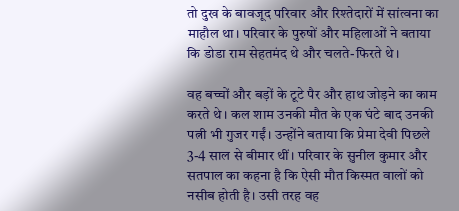तो दुख के बावजूद परिवार और रिश्तेदारों में सांत्वना का माहौल था। परिवार के पुरुषों और महिलाओं ने बताया कि डोडा राम सेहतमंद थे और चलते-फिरते थे।

वह बच्चों और बड़ों के टूटे पैर और हाथ जोड़ने का काम करते थे। कल शाम उनकी मौत के एक घंटे बाद उनकी पत्नी भी गुजर गईं। उन्होंने बताया कि प्रेमा देवी पिछले 3-4 साल से बीमार थीं। परिवार के सुनील कुमार और सतपाल का कहना है कि ऐसी मौत किस्मत वालों को नसीब होती है। उसी तरह वह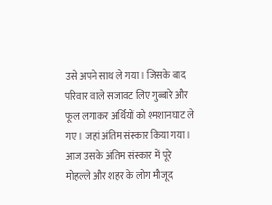उसे अपने साथ ले गया। जिसके बाद परिवार वाले सजावट लिए गुब्बारे और फूल लगाकर अर्थियों को श्मशानघाट ले गए। जहां अंतिम संस्कार किया गया। आज उसके अंतिम संस्कार में पूरे मोहल्ले और शहर के लोग मौजूद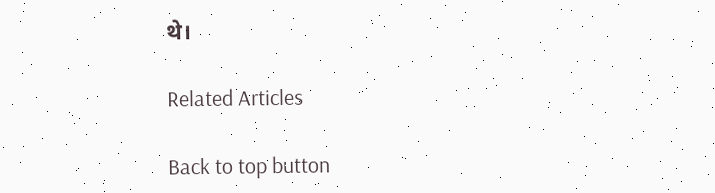थे।

Related Articles

Back to top button